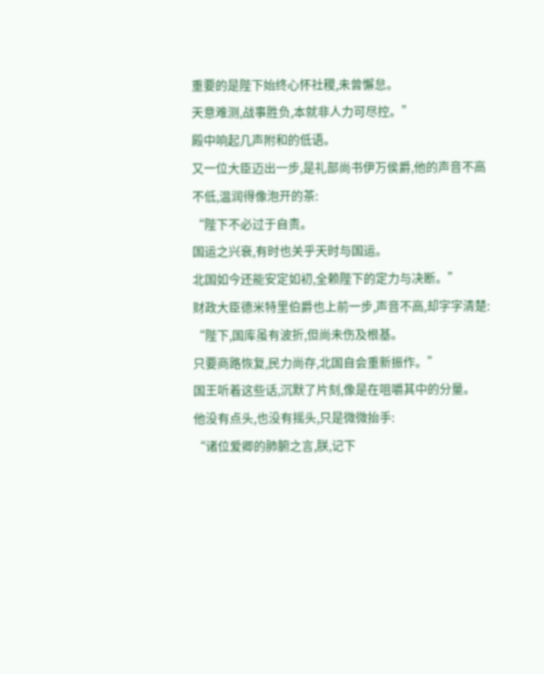重要的是陛下始终心怀社稷,未曾懈怠。
天意难测,战事胜负,本就非人力可尽控。”
殿中响起几声附和的低语。
又一位大臣迈出一步,是礼部尚书伊万侯爵,他的声音不高不低,温润得像泡开的茶:
“陛下不必过于自责。
国运之兴衰,有时也关乎天时与国运。
北国如今还能安定如初,全赖陛下的定力与决断。”
财政大臣德米特里伯爵也上前一步,声音不高,却字字清楚:
“陛下,国库虽有波折,但尚未伤及根基。
只要商路恢复,民力尚存,北国自会重新振作。”
国王听着这些话,沉默了片刻,像是在咀嚼其中的分量。
他没有点头,也没有摇头,只是微微抬手:
“诸位爱卿的肺腑之言,朕,记下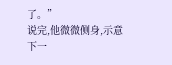了。”
说完,他微微侧身,示意下一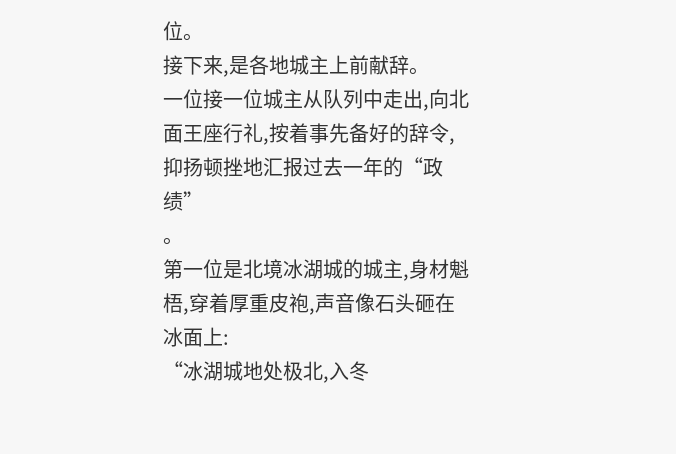位。
接下来,是各地城主上前献辞。
一位接一位城主从队列中走出,向北面王座行礼,按着事先备好的辞令,抑扬顿挫地汇报过去一年的“政绩”
。
第一位是北境冰湖城的城主,身材魁梧,穿着厚重皮袍,声音像石头砸在冰面上:
“冰湖城地处极北,入冬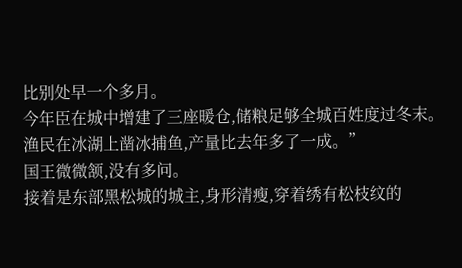比别处早一个多月。
今年臣在城中增建了三座暖仓,储粮足够全城百姓度过冬末。
渔民在冰湖上凿冰捕鱼,产量比去年多了一成。”
国王微微颔,没有多问。
接着是东部黑松城的城主,身形清瘦,穿着绣有松枝纹的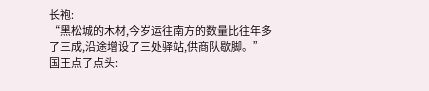长袍:
“黑松城的木材,今岁运往南方的数量比往年多了三成,沿途增设了三处驿站,供商队歇脚。”
国王点了点头: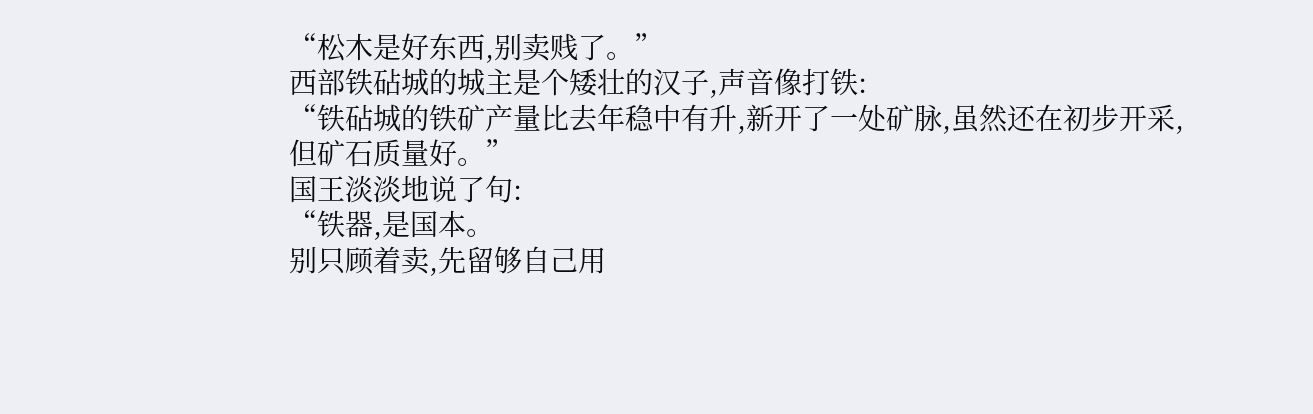“松木是好东西,别卖贱了。”
西部铁砧城的城主是个矮壮的汉子,声音像打铁:
“铁砧城的铁矿产量比去年稳中有升,新开了一处矿脉,虽然还在初步开采,但矿石质量好。”
国王淡淡地说了句:
“铁器,是国本。
别只顾着卖,先留够自己用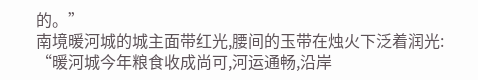的。”
南境暖河城的城主面带红光,腰间的玉带在烛火下泛着润光:
“暖河城今年粮食收成尚可,河运通畅,沿岸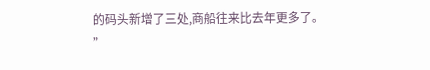的码头新增了三处,商船往来比去年更多了。
”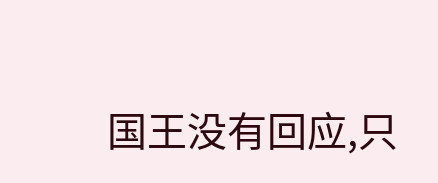国王没有回应,只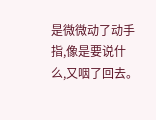是微微动了动手指,像是要说什么,又咽了回去。